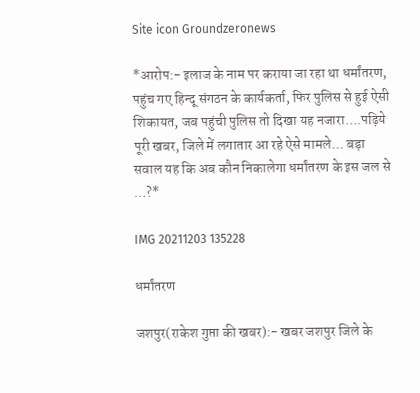Site icon Groundzeronews

*आरोप:- इलाज के नाम पर कराया जा रहा था धर्मांतरण, पहुंच गए हिन्दू संगठन के कार्यकर्ता, फिर पुलिस से हुई ऐसी शिकायत, जब पहुंची पुलिस तो दिखा यह नजारा….पढ़िये पूरी खबर, जिले में लगातार आ रहे ऐसे मामले… बड़ा सवाल यह कि अब कौन निकालेगा धर्मांतरण के इस जल से …?*

IMG 20211203 135228

धर्मांतरण

जशपुर(राकेश गुप्ता की खबर):- खबर जशपुर जिले के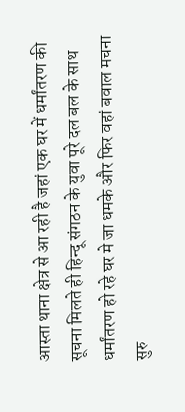आस्ता थाना क्षेत्र से आ रही है जहां एक घर में धर्मांतरण की सूचना मिलते ही हिन्दू संगठन के युवा पूरे दल बल के साथ धर्मांतरण हो रहे घर मे जा धमके और फिर वहां बवाल मचना सुरु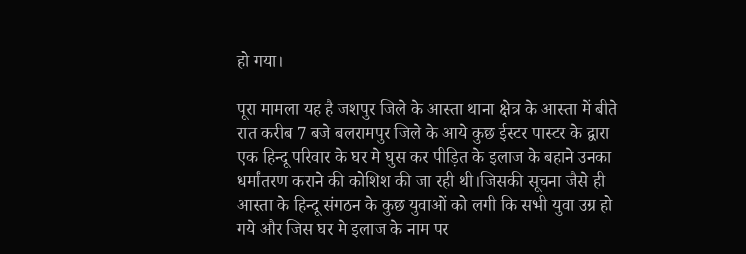हो गया।

पूरा मामला यह है जशपुर जिले के आस्ता थाना क्षेत्र के आस्ता में बीते रात करीब 7 बजे बलरामपुर जिले के आये कुछ ईस्टर पास्टर के द्वारा एक हिन्दू परिवार के घर मे घुस कर पीड़ित के इलाज के बहाने उनका धर्मांतरण कराने की कोशिश की जा रही थी।जिसकी सूचना जैसे ही आस्ता के हिन्दू संगठन के कुछ युवाओं को लगी कि सभी युवा उग्र हो गये और जिस घर मे इलाज के नाम पर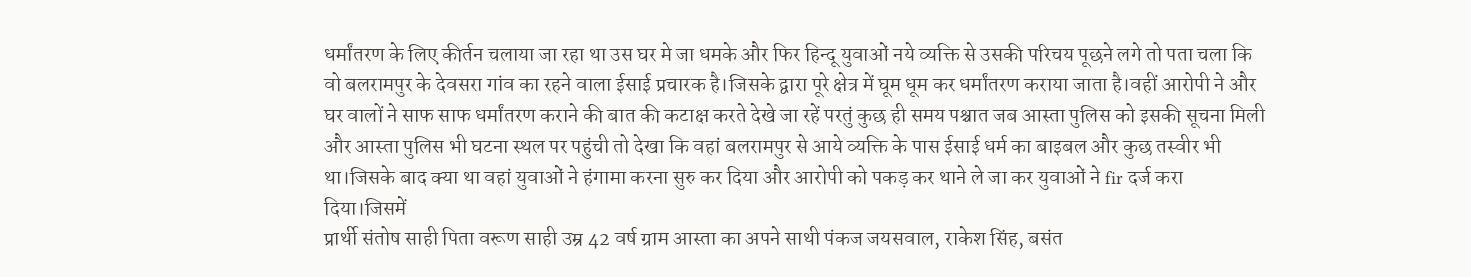धर्मांतरण के लिए कीर्तन चलाया जा रहा था उस घर मे जा धमके और फिर हिन्दू युवाओं नये व्यक्ति से उसकी परिचय पूछने लगे तो पता चला कि वो बलरामपुर के देवसरा गांव का रहने वाला ईसाई प्रचारक है।जिसके द्वारा पूरे क्षेत्र में घूम धूम कर धर्मांतरण कराया जाता है।वहीं आरोपी ने और घर वालों ने साफ साफ धर्मांतरण कराने की बात की कटाक्ष करते देखे जा रहें परतुं कुछ ही समय पश्चात जब आस्ता पुलिस को इसकी सूचना मिली और आस्ता पुलिस भी घटना स्थल पर पहुंची तो देखा कि वहां बलरामपुर से आये व्यक्ति के पास ईसाई धर्म का बाइबल और कुछ तस्वीर भी था।जिसके बाद क्या था वहां युवाओं ने हंगामा करना सुरु कर दिया और आरोपी को पकड़ कर थाने ले जा कर युवाओं ने fir दर्ज करा दिया।जिसमें
प्रार्थी संतोष साही पिता वरूण साही उम्र 42 वर्ष ग्राम आस्ता का अपने साथी पंकज जयसवाल, राकेश सिंह, बसंत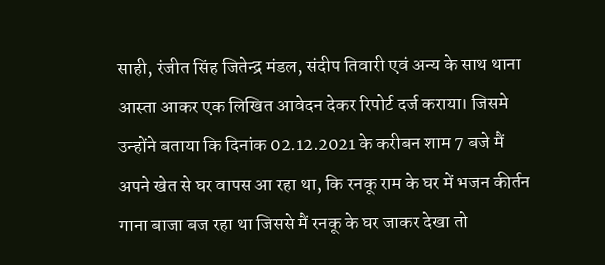साही, रंजीत सिंह जितेन्द्र मंडल, संदीप तिवारी एवं अन्य के साथ थाना आस्ता आकर एक लिखित आवेदन देकर रिपोर्ट दर्ज कराया। जिसमे उन्होंने बताया कि दिनांक 02.12.2021 के करीबन शाम 7 बजे मैं अपने खेत से घर वापस आ रहा था, कि रनकू राम के घर में भजन कीर्तन गाना बाजा बज रहा था जिससे मैं रनकू के घर जाकर देखा तो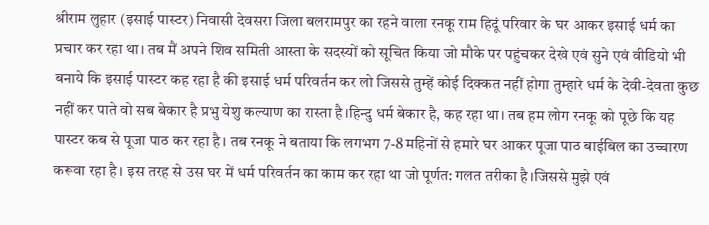श्रीराम लुहार (इसाई पास्टर) निवासी देवसरा जिला बलरामपुर का रहने वाला रनकू राम हिदूं परिवार के घर आकर इसाई धर्म का प्रचार कर रहा था। तब मैं अपने शिव समिती आस्ता के सदस्यों को सूचित किया जो मौके पर पहुंचकर देखे एवं सुने एवं वीडियो भी बनाये कि इसाई पास्टर कह रहा है की इसाई धर्म परिवर्तन कर लो जिससे तुम्हें कोई दिक्कत नहीं होगा तुम्हारे धर्म के देवी-देवता कुछ नहीं कर पाते वो सब बेकार है प्रभु येशु कल्याण का रास्ता है।हिन्दु धर्म बेकार है, कह रहा था। तब हम लोग रनकू को पूछे कि यह पास्टर कब से पूजा पाठ कर रहा है। तब रनकू ने बताया कि लगभग 7-8 महिनों से हमारे घर आकर पूजा पाठ बाईबिल का उच्चारण करूवा रहा है। इस तरह से उस घर में धर्म परिवर्तन का काम कर रहा था जो पूर्णत: गलत तरीका है।जिससे मुझे एवं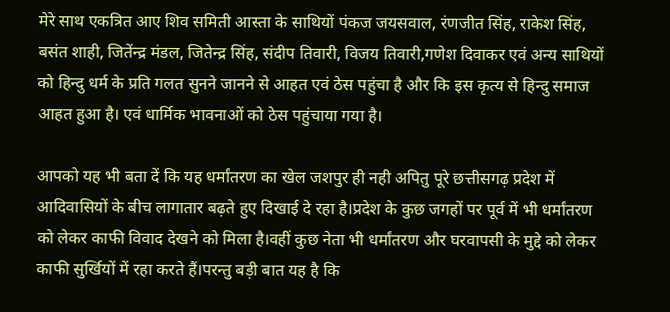मेरे साथ एकत्रित आए शिव समिती आस्ता के साथियों पंकज जयसवाल, रंणजीत सिंह, राकेश सिंह, बसंत शाही, जितेंन्द्र मंडल, जितेन्द्र सिंह, संदीप तिवारी, विजय तिवारी,गणेश दिवाकर एवं अन्य साथियों को हिन्दु धर्म के प्रति गलत सुनने जानने से आहत एवं ठेस पहुंचा है और कि इस कृत्य से हिन्दु समाज आहत हुआ है। एवं धार्मिक भावनाओं को ठेस पहुंचाया गया है।

आपको यह भी बता दें कि यह धर्मांतरण का खेल जशपुर ही नही अपितु पूरे छत्तीसगढ़ प्रदेश में आदिवासियों के बीच लागातार बढ़ते हुए दिखाई दे रहा है।प्रदेश के कुछ जगहों पर पूर्व में भी धर्मांतरण को लेकर काफी विवाद देखने को मिला है।वहीं कुछ नेता भी धर्मांतरण और घरवापसी के मुद्दे को लेकर काफी सुर्खियों में रहा करते हैं।परन्तु बड़ी बात यह है कि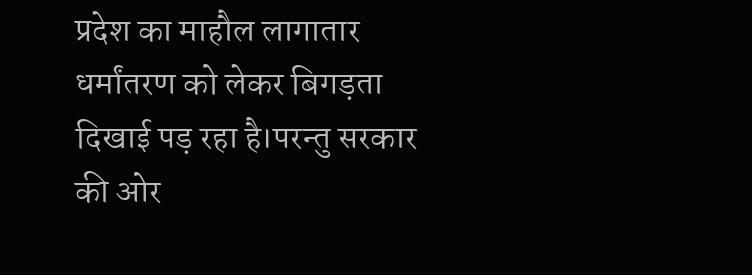प्रदेश का माहौल लागातार धर्मांतरण को लेकर बिगड़ता दिखाई पड़ रहा है।परन्तु सरकार की ओर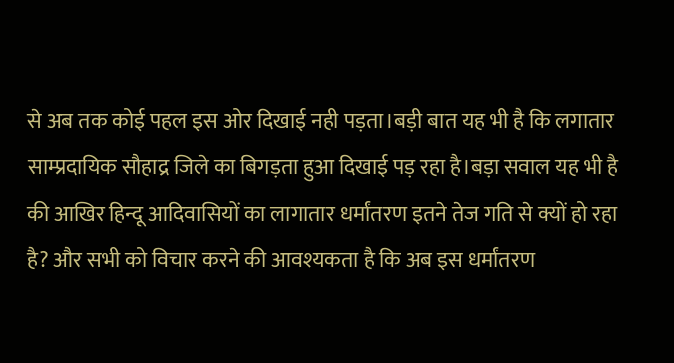से अब तक कोई पहल इस ओर दिखाई नही पड़ता।बड़ी बात यह भी है कि लगातार साम्प्रदायिक सौहाद्र जिले का बिगड़ता हुआ दिखाई पड़ रहा है।बड़ा सवाल यह भी है की आखिर हिन्दू आदिवासियों का लागातार धर्मांतरण इतने तेज गति से क्यों हो रहा है? और सभी को विचार करने की आवश्यकता है कि अब इस धर्मांतरण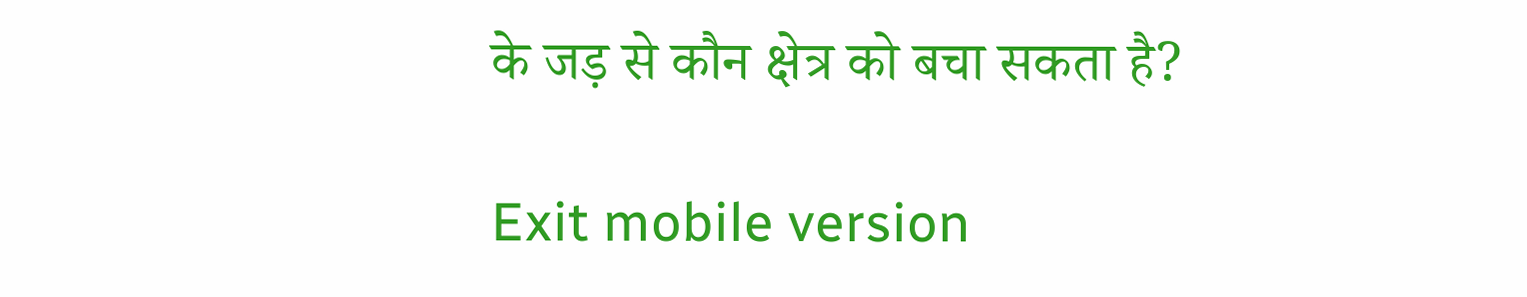के जड़ से कौन क्षेत्र को बचा सकता है?

Exit mobile version